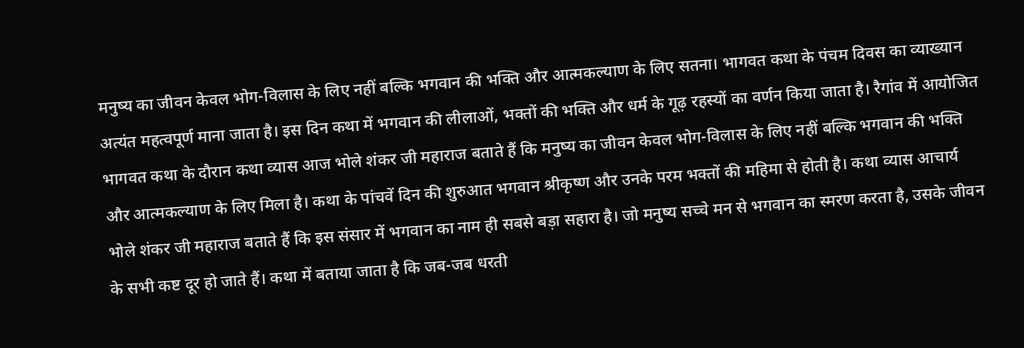मनुष्य का जीवन केवल भोग-विलास के लिए नहीं बल्कि भगवान की भक्ति और आत्मकल्याण के लिए सतना। भागवत कथा के पंचम दिवस का व्याख्यान अत्यंत महत्वपूर्ण माना जाता है। इस दिन कथा में भगवान की लीलाओं, भक्तों की भक्ति और धर्म के गूढ़ रहस्यों का वर्णन किया जाता है। रैगांव में आयोजित भागवत कथा के दौरान कथा व्यास आज भोले शंकर जी महाराज बताते हैं कि मनुष्य का जीवन केवल भोग-विलास के लिए नहीं बल्कि भगवान की भक्ति और आत्मकल्याण के लिए मिला है। कथा के पांचवें दिन की शुरुआत भगवान श्रीकृष्ण और उनके परम भक्तों की महिमा से होती है। कथा व्यास आचार्य भोले शंकर जी महाराज बताते हैं कि इस संसार में भगवान का नाम ही सबसे बड़ा सहारा है। जो मनुष्य सच्चे मन से भगवान का स्मरण करता है, उसके जीवन के सभी कष्ट दूर हो जाते हैं। कथा में बताया जाता है कि जब-जब धरती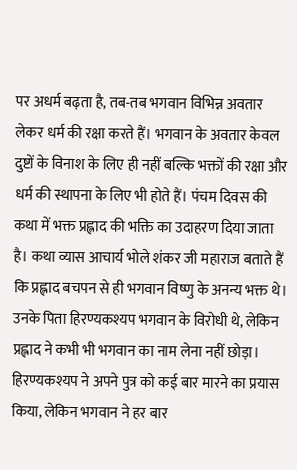पर अधर्म बढ़ता है, तब-तब भगवान विभिन्न अवतार लेकर धर्म की रक्षा करते हैं। भगवान के अवतार केवल दुष्टों के विनाश के लिए ही नहीं बल्कि भक्तों की रक्षा और धर्म की स्थापना के लिए भी होते हैं। पंचम दिवस की कथा में भक्त प्रह्लाद की भक्ति का उदाहरण दिया जाता है। कथा व्यास आचार्य भोले शंकर जी महाराज बताते हैं कि प्रह्लाद बचपन से ही भगवान विष्णु के अनन्य भक्त थे। उनके पिता हिरण्यकश्यप भगवान के विरोधी थे, लेकिन प्रह्लाद ने कभी भी भगवान का नाम लेना नहीं छोड़ा। हिरण्यकश्यप ने अपने पुत्र को कई बार मारने का प्रयास किया, लेकिन भगवान ने हर बार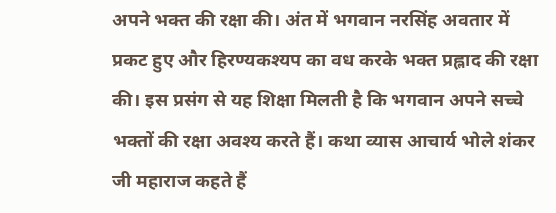अपने भक्त की रक्षा की। अंत में भगवान नरसिंह अवतार में प्रकट हुए और हिरण्यकश्यप का वध करके भक्त प्रह्लाद की रक्षा की। इस प्रसंग से यह शिक्षा मिलती है कि भगवान अपने सच्चे भक्तों की रक्षा अवश्य करते हैं। कथा व्यास आचार्य भोले शंकर जी महाराज कहते हैं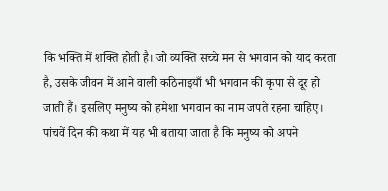कि भक्ति में शक्ति होती है। जो व्यक्ति सच्चे मन से भगवान को याद करता है, उसके जीवन में आने वाली कठिनाइयाँ भी भगवान की कृपा से दूर हो जाती हैं। इसलिए मनुष्य को हमेशा भगवान का नाम जपते रहना चाहिए। पांचवें दिन की कथा में यह भी बताया जाता है कि मनुष्य को अपने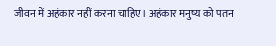जीवन में अहंकार नहीं करना चाहिए। अहंकार मनुष्य को पतन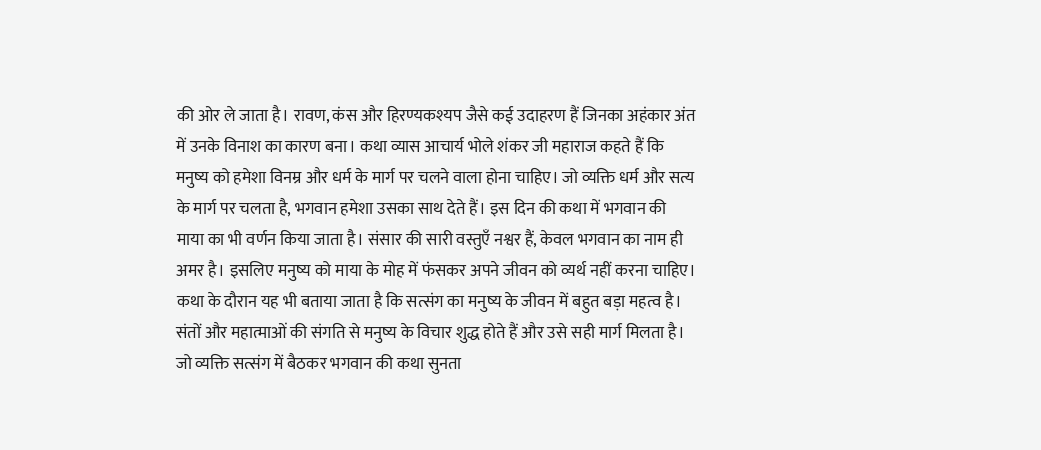की ओर ले जाता है। रावण, कंस और हिरण्यकश्यप जैसे कई उदाहरण हैं जिनका अहंकार अंत में उनके विनाश का कारण बना। कथा व्यास आचार्य भोले शंकर जी महाराज कहते हैं कि मनुष्य को हमेशा विनम्र और धर्म के मार्ग पर चलने वाला होना चाहिए। जो व्यक्ति धर्म और सत्य के मार्ग पर चलता है, भगवान हमेशा उसका साथ देते हैं। इस दिन की कथा में भगवान की माया का भी वर्णन किया जाता है। संसार की सारी वस्तुएँ नश्वर हैं, केवल भगवान का नाम ही अमर है। इसलिए मनुष्य को माया के मोह में फंसकर अपने जीवन को व्यर्थ नहीं करना चाहिए। कथा के दौरान यह भी बताया जाता है कि सत्संग का मनुष्य के जीवन में बहुत बड़ा महत्व है। संतों और महात्माओं की संगति से मनुष्य के विचार शुद्ध होते हैं और उसे सही मार्ग मिलता है। जो व्यक्ति सत्संग में बैठकर भगवान की कथा सुनता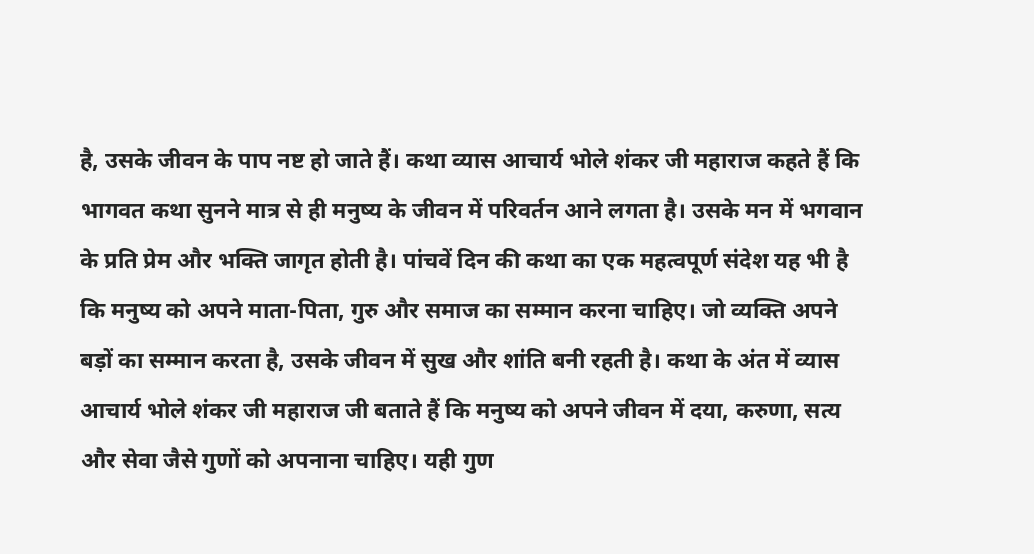है, उसके जीवन के पाप नष्ट हो जाते हैं। कथा व्यास आचार्य भोले शंकर जी महाराज कहते हैं कि भागवत कथा सुनने मात्र से ही मनुष्य के जीवन में परिवर्तन आने लगता है। उसके मन में भगवान के प्रति प्रेम और भक्ति जागृत होती है। पांचवें दिन की कथा का एक महत्वपूर्ण संदेश यह भी है कि मनुष्य को अपने माता-पिता, गुरु और समाज का सम्मान करना चाहिए। जो व्यक्ति अपने बड़ों का सम्मान करता है, उसके जीवन में सुख और शांति बनी रहती है। कथा के अंत में व्यास आचार्य भोले शंकर जी महाराज जी बताते हैं कि मनुष्य को अपने जीवन में दया, करुणा, सत्य और सेवा जैसे गुणों को अपनाना चाहिए। यही गुण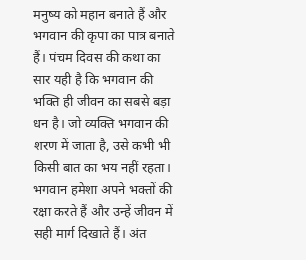मनुष्य को महान बनाते हैं और भगवान की कृपा का पात्र बनाते हैं। पंचम दिवस की कथा का सार यही है कि भगवान की भक्ति ही जीवन का सबसे बड़ा धन है। जो व्यक्ति भगवान की शरण में जाता है, उसे कभी भी किसी बात का भय नहीं रहता। भगवान हमेशा अपने भक्तों की रक्षा करते हैं और उन्हें जीवन में सही मार्ग दिखाते हैं। अंत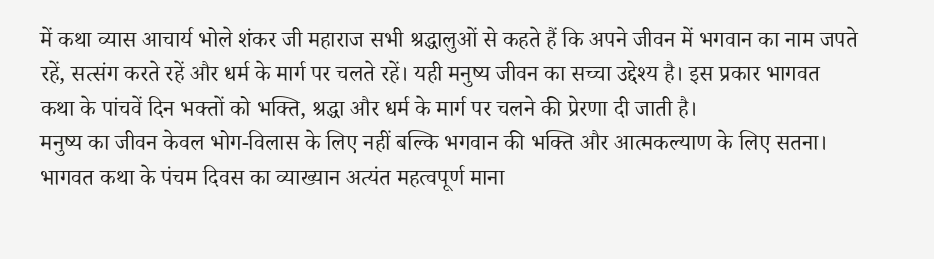में कथा व्यास आचार्य भोले शंकर जी महाराज सभी श्रद्धालुओं से कहते हैं कि अपने जीवन में भगवान का नाम जपते रहें, सत्संग करते रहें और धर्म के मार्ग पर चलते रहें। यही मनुष्य जीवन का सच्चा उद्देश्य है। इस प्रकार भागवत कथा के पांचवें दिन भक्तों को भक्ति, श्रद्धा और धर्म के मार्ग पर चलने की प्रेरणा दी जाती है।
मनुष्य का जीवन केवल भोग-विलास के लिए नहीं बल्कि भगवान की भक्ति और आत्मकल्याण के लिए सतना। भागवत कथा के पंचम दिवस का व्याख्यान अत्यंत महत्वपूर्ण माना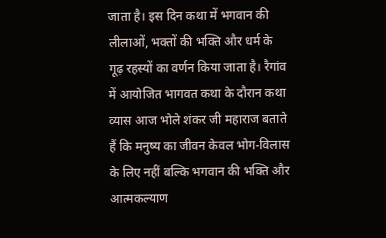जाता है। इस दिन कथा में भगवान की लीलाओं, भक्तों की भक्ति और धर्म के गूढ़ रहस्यों का वर्णन किया जाता है। रैगांव में आयोजित भागवत कथा के दौरान कथा व्यास आज भोले शंकर जी महाराज बताते हैं कि मनुष्य का जीवन केवल भोग-विलास के लिए नहीं बल्कि भगवान की भक्ति और आत्मकल्याण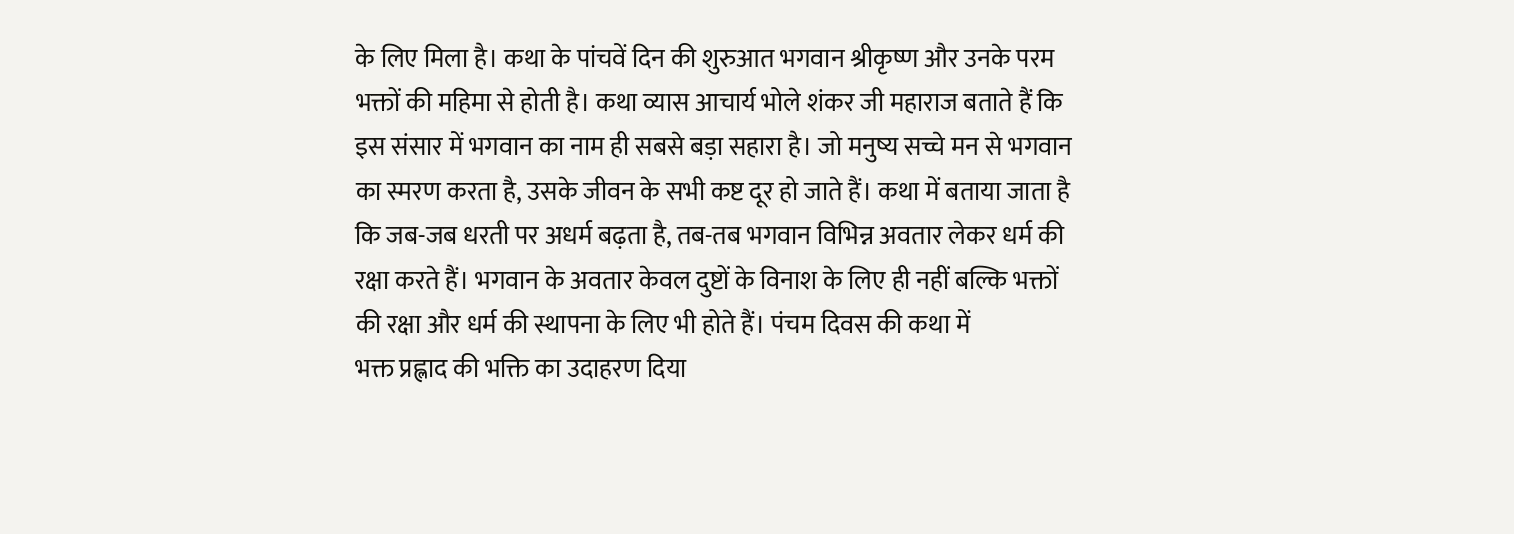के लिए मिला है। कथा के पांचवें दिन की शुरुआत भगवान श्रीकृष्ण और उनके परम भक्तों की महिमा से होती है। कथा व्यास आचार्य भोले शंकर जी महाराज बताते हैं कि इस संसार में भगवान का नाम ही सबसे बड़ा सहारा है। जो मनुष्य सच्चे मन से भगवान का स्मरण करता है, उसके जीवन के सभी कष्ट दूर हो जाते हैं। कथा में बताया जाता है कि जब-जब धरती पर अधर्म बढ़ता है, तब-तब भगवान विभिन्न अवतार लेकर धर्म की रक्षा करते हैं। भगवान के अवतार केवल दुष्टों के विनाश के लिए ही नहीं बल्कि भक्तों की रक्षा और धर्म की स्थापना के लिए भी होते हैं। पंचम दिवस की कथा में
भक्त प्रह्लाद की भक्ति का उदाहरण दिया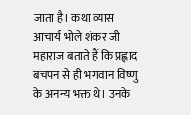जाता है। कथा व्यास आचार्य भोले शंकर जी महाराज बताते हैं कि प्रह्लाद बचपन से ही भगवान विष्णु के अनन्य भक्त थे। उनके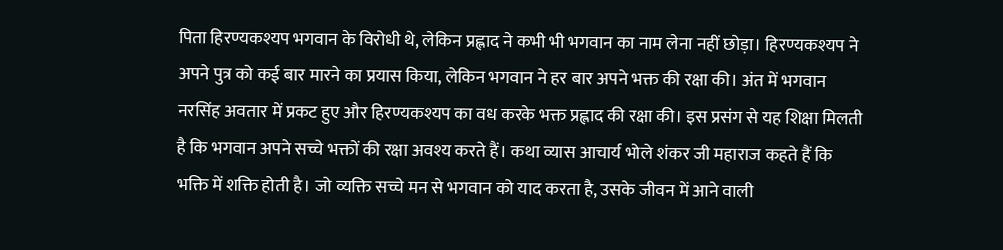पिता हिरण्यकश्यप भगवान के विरोधी थे, लेकिन प्रह्लाद ने कभी भी भगवान का नाम लेना नहीं छोड़ा। हिरण्यकश्यप ने अपने पुत्र को कई बार मारने का प्रयास किया, लेकिन भगवान ने हर बार अपने भक्त की रक्षा की। अंत में भगवान नरसिंह अवतार में प्रकट हुए और हिरण्यकश्यप का वध करके भक्त प्रह्लाद की रक्षा की। इस प्रसंग से यह शिक्षा मिलती है कि भगवान अपने सच्चे भक्तों की रक्षा अवश्य करते हैं। कथा व्यास आचार्य भोले शंकर जी महाराज कहते हैं कि भक्ति में शक्ति होती है। जो व्यक्ति सच्चे मन से भगवान को याद करता है, उसके जीवन में आने वाली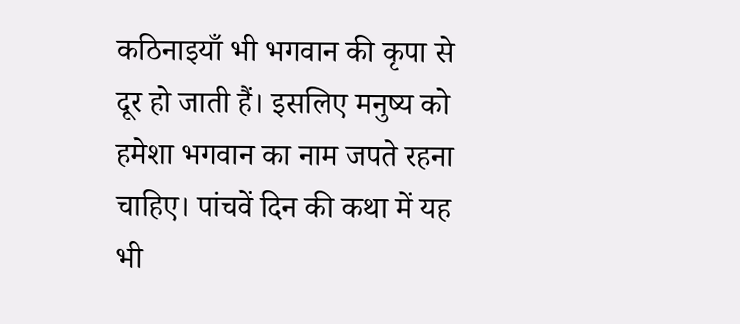कठिनाइयाँ भी भगवान की कृपा से दूर हो जाती हैं। इसलिए मनुष्य को हमेशा भगवान का नाम जपते रहना चाहिए। पांचवें दिन की कथा में यह भी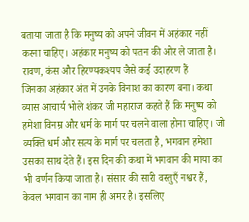बताया जाता है कि मनुष्य को अपने जीवन में अहंकार नहीं करना चाहिए। अहंकार मनुष्य को पतन की ओर ले जाता है। रावण, कंस और हिरण्यकश्यप जैसे कई उदाहरण हैं
जिनका अहंकार अंत में उनके विनाश का कारण बना। कथा व्यास आचार्य भोले शंकर जी महाराज कहते हैं कि मनुष्य को हमेशा विनम्र और धर्म के मार्ग पर चलने वाला होना चाहिए। जो व्यक्ति धर्म और सत्य के मार्ग पर चलता है, भगवान हमेशा उसका साथ देते हैं। इस दिन की कथा में भगवान की माया का भी वर्णन किया जाता है। संसार की सारी वस्तुएँ नश्वर हैं, केवल भगवान का नाम ही अमर है। इसलिए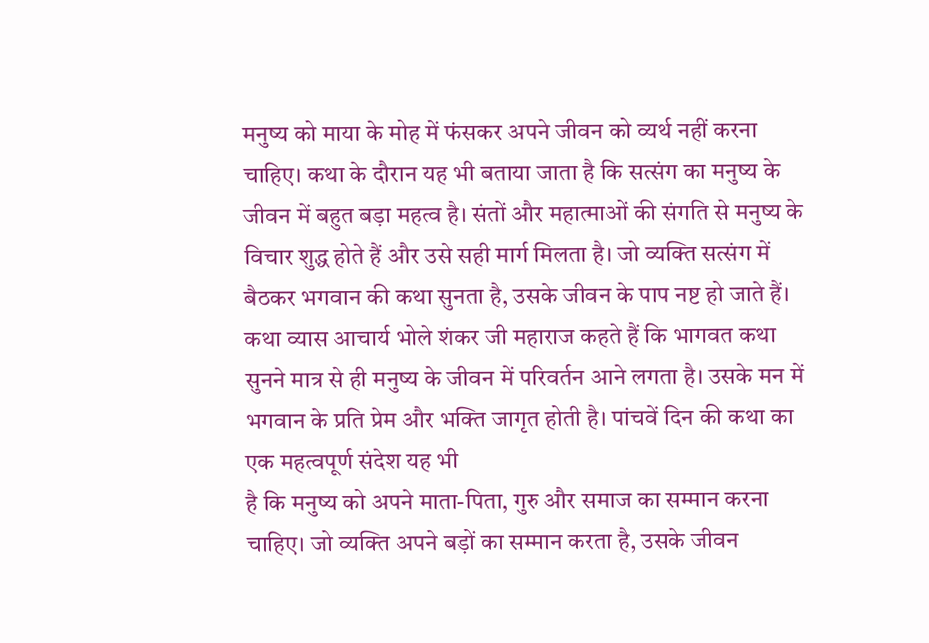मनुष्य को माया के मोह में फंसकर अपने जीवन को व्यर्थ नहीं करना चाहिए। कथा के दौरान यह भी बताया जाता है कि सत्संग का मनुष्य के जीवन में बहुत बड़ा महत्व है। संतों और महात्माओं की संगति से मनुष्य के विचार शुद्ध होते हैं और उसे सही मार्ग मिलता है। जो व्यक्ति सत्संग में बैठकर भगवान की कथा सुनता है, उसके जीवन के पाप नष्ट हो जाते हैं। कथा व्यास आचार्य भोले शंकर जी महाराज कहते हैं कि भागवत कथा सुनने मात्र से ही मनुष्य के जीवन में परिवर्तन आने लगता है। उसके मन में भगवान के प्रति प्रेम और भक्ति जागृत होती है। पांचवें दिन की कथा का एक महत्वपूर्ण संदेश यह भी
है कि मनुष्य को अपने माता-पिता, गुरु और समाज का सम्मान करना चाहिए। जो व्यक्ति अपने बड़ों का सम्मान करता है, उसके जीवन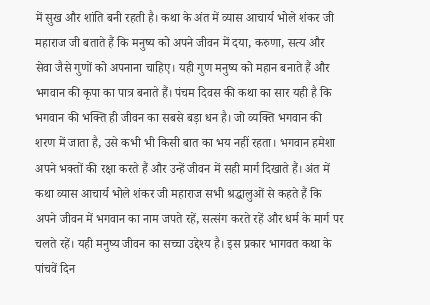में सुख और शांति बनी रहती है। कथा के अंत में व्यास आचार्य भोले शंकर जी महाराज जी बताते हैं कि मनुष्य को अपने जीवन में दया, करुणा, सत्य और सेवा जैसे गुणों को अपनाना चाहिए। यही गुण मनुष्य को महान बनाते हैं और भगवान की कृपा का पात्र बनाते हैं। पंचम दिवस की कथा का सार यही है कि भगवान की भक्ति ही जीवन का सबसे बड़ा धन है। जो व्यक्ति भगवान की शरण में जाता है, उसे कभी भी किसी बात का भय नहीं रहता। भगवान हमेशा अपने भक्तों की रक्षा करते हैं और उन्हें जीवन में सही मार्ग दिखाते हैं। अंत में कथा व्यास आचार्य भोले शंकर जी महाराज सभी श्रद्धालुओं से कहते हैं कि अपने जीवन में भगवान का नाम जपते रहें, सत्संग करते रहें और धर्म के मार्ग पर चलते रहें। यही मनुष्य जीवन का सच्चा उद्देश्य है। इस प्रकार भागवत कथा के पांचवें दिन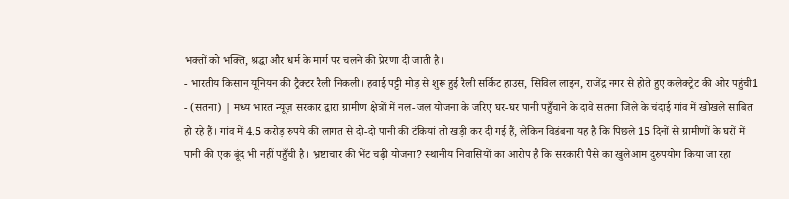भक्तों को भक्ति, श्रद्धा और धर्म के मार्ग पर चलने की प्रेरणा दी जाती है।
- भारतीय किसान यूनियन की ट्रैक्टर रैली निकली। हवाई पट्टी मोड़ से शुरू हुई रैली सर्किट हाउस, सिविल लाइन, राजेंद्र नगर से होते हुए कलेक्ट्रेट की ओर पहुंची1
- (सतना) | मध्य भारत न्यूज़ सरकार द्वारा ग्रामीण क्षेत्रों में नल-जल योजना के जरिए घर-घर पानी पहुँचाने के दावे सतना जिले के चंदाई गांव में खोखले साबित हो रहे हैं। गांव में 4.5 करोड़ रुपये की लागत से दो-दो पानी की टंकियां तो खड़ी कर दी गई हैं, लेकिन विडंबना यह है कि पिछले 15 दिनों से ग्रामीणों के घरों में पानी की एक बूंद भी नहीं पहुँची है। भ्रष्टाचार की भेंट चढ़ी योजना? स्थानीय निवासियों का आरोप है कि सरकारी पैसे का खुलेआम दुरुपयोग किया जा रहा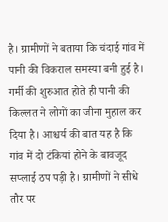है। ग्रामीणों ने बताया कि चंदाई गांव में पानी की विकराल समस्या बनी हुई है। गर्मी की शुरुआत होते ही पानी की किल्लत ने लोगों का जीना मुहाल कर दिया है। आश्चर्य की बात यह है कि गांव में दो टंकियां होने के बावजूद सप्लाई ठप पड़ी है। ग्रामीणों ने सीधे तौर पर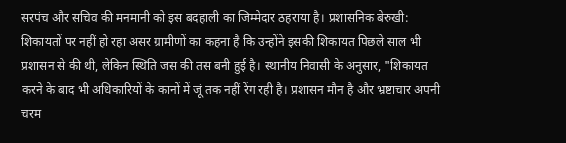सरपंच और सचिव की मनमानी को इस बदहाली का जिम्मेदार ठहराया है। प्रशासनिक बेरुखी: शिकायतों पर नहीं हो रहा असर ग्रामीणों का कहना है कि उन्होंने इसकी शिकायत पिछले साल भी प्रशासन से की थी, लेकिन स्थिति जस की तस बनी हुई है। स्थानीय निवासी के अनुसार, "शिकायत करने के बाद भी अधिकारियों के कानों में जूं तक नहीं रेंग रही है। प्रशासन मौन है और भ्रष्टाचार अपनी चरम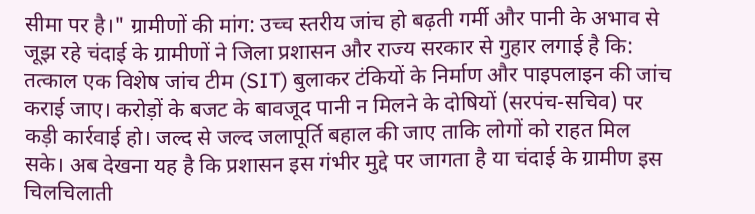सीमा पर है।" ग्रामीणों की मांग: उच्च स्तरीय जांच हो बढ़ती गर्मी और पानी के अभाव से जूझ रहे चंदाई के ग्रामीणों ने जिला प्रशासन और राज्य सरकार से गुहार लगाई है कि: तत्काल एक विशेष जांच टीम (SIT) बुलाकर टंकियों के निर्माण और पाइपलाइन की जांच कराई जाए। करोड़ों के बजट के बावजूद पानी न मिलने के दोषियों (सरपंच-सचिव) पर कड़ी कार्रवाई हो। जल्द से जल्द जलापूर्ति बहाल की जाए ताकि लोगों को राहत मिल सके। अब देखना यह है कि प्रशासन इस गंभीर मुद्दे पर जागता है या चंदाई के ग्रामीण इस चिलचिलाती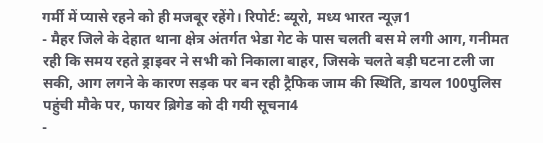गर्मी में प्यासे रहने को ही मजबूर रहेंगे। रिपोर्ट: ब्यूरो, मध्य भारत न्यूज़1
- मैहर जिले के देहात थाना क्षेत्र अंतर्गत भेडा गेट के पास चलती बस मे लगी आग, गनीमत रही कि समय रहते ड्राइवर ने सभी को निकाला बाहर, जिसके चलते बड़ी घटना टली जा सकी, आग लगने के कारण सड़क पर बन रही ट्रैफिक जाम की स्थिति, डायल 100पुलिस पहुंची मौके पर, फायर ब्रिगेड को दी गयी सूचना4
-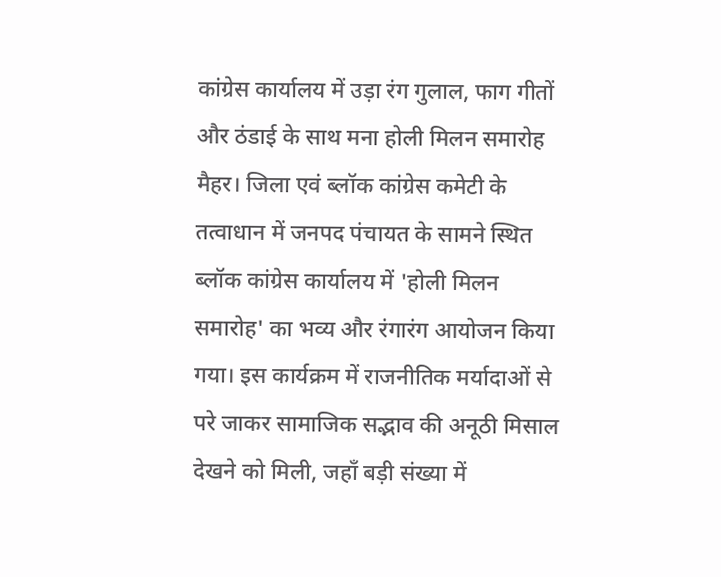कांग्रेस कार्यालय में उड़ा रंग गुलाल, फाग गीतों और ठंडाई के साथ मना होली मिलन समारोह मैहर। जिला एवं ब्लॉक कांग्रेस कमेटी के तत्वाधान में जनपद पंचायत के सामने स्थित ब्लॉक कांग्रेस कार्यालय में 'होली मिलन समारोह' का भव्य और रंगारंग आयोजन किया गया। इस कार्यक्रम में राजनीतिक मर्यादाओं से परे जाकर सामाजिक सद्भाव की अनूठी मिसाल देखने को मिली, जहाँ बड़ी संख्या में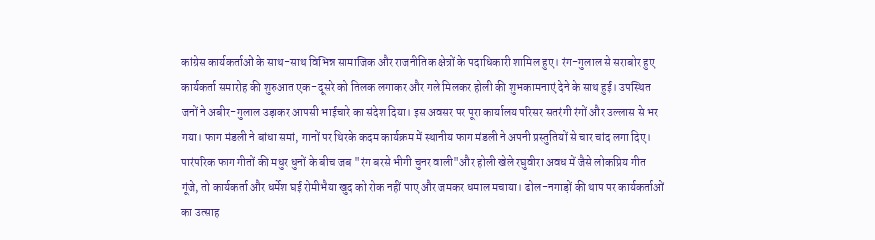कांग्रेस कार्यकर्ताओं के साथ-साथ विभिन्न सामाजिक और राजनीतिक क्षेत्रों के पदाधिकारी शामिल हुए। रंग-गुलाल से सराबोर हुए कार्यकर्ता समारोह की शुरुआत एक-दूसरे को तिलक लगाकर और गले मिलकर होली की शुभकामनाएं देने के साथ हुई। उपस्थित जनों ने अबीर-गुलाल उड़ाकर आपसी भाईचारे का संदेश दिया। इस अवसर पर पूरा कार्यालय परिसर सतरंगी रंगों और उल्लास से भर गया। फाग मंडली ने बांधा समां, गानों पर थिरके कदम कार्यक्रम में स्थानीय फाग मंडली ने अपनी प्रस्तुतियों से चार चांद लगा दिए। पारंपरिक फाग गीतों की मधुर धुनों के बीच जब "रंग बरसे भीगी चुनर वाली"और होली खेले रघुवीरा अवध में जैसे लोकप्रिय गीत गूंजे, तो कार्यकर्ता और धर्मेश घई रोमीभैया खुद को रोक नहीं पाए और जमकर धमाल मचाया। ढोल-नगाड़ों की थाप पर कार्यकर्ताओं का उत्साह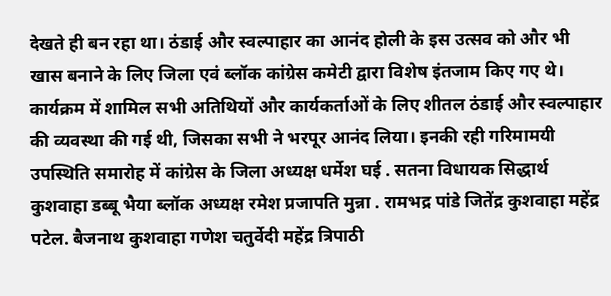देखते ही बन रहा था। ठंडाई और स्वल्पाहार का आनंद होली के इस उत्सव को और भी खास बनाने के लिए जिला एवं ब्लॉक कांग्रेस कमेटी द्वारा विशेष इंतजाम किए गए थे। कार्यक्रम में शामिल सभी अतिथियों और कार्यकर्ताओं के लिए शीतल ठंडाई और स्वल्पाहार की व्यवस्था की गई थी, जिसका सभी ने भरपूर आनंद लिया। इनकी रही गरिमामयी उपस्थिति समारोह में कांग्रेस के जिला अध्यक्ष धर्मेश घई . सतना विधायक सिद्धार्थ कुशवाहा डब्बू भैया ब्लॉक अध्यक्ष रमेश प्रजापति मुन्ना . रामभद्र पांडे जितेंद्र कुशवाहा महेंद्र पटेल. बैजनाथ कुशवाहा गणेश चतुर्वेदी महेंद्र त्रिपाठी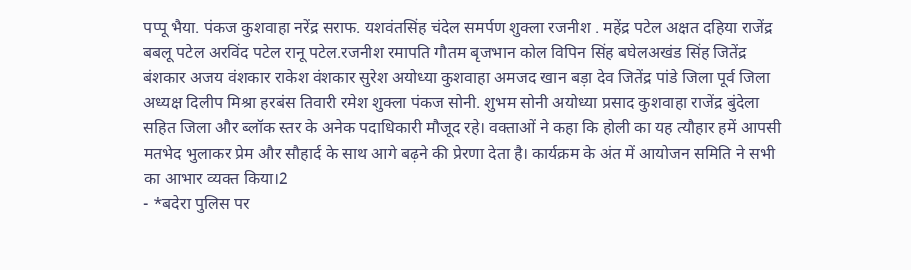पप्पू भैया. पंकज कुशवाहा नरेंद्र सराफ. यशवंतसिंह चंदेल समर्पण शुक्ला रजनीश . महेंद्र पटेल अक्षत दहिया राजेंद्र बबलू पटेल अरविंद पटेल रानू पटेल.रजनीश रमापति गौतम बृजभान कोल विपिन सिंह बघेलअखंड सिंह जितेंद्र बंशकार अजय वंशकार राकेश वंशकार सुरेश अयोध्या कुशवाहा अमजद खान बड़ा देव जितेंद्र पांडे जिला पूर्व जिला अध्यक्ष दिलीप मिश्रा हरबंस तिवारी रमेश शुक्ला पंकज सोनी. शुभम सोनी अयोध्या प्रसाद कुशवाहा राजेंद्र बुंदेला सहित जिला और ब्लॉक स्तर के अनेक पदाधिकारी मौजूद रहे। वक्ताओं ने कहा कि होली का यह त्यौहार हमें आपसी मतभेद भुलाकर प्रेम और सौहार्द के साथ आगे बढ़ने की प्रेरणा देता है। कार्यक्रम के अंत में आयोजन समिति ने सभी का आभार व्यक्त किया।2
- *बदेरा पुलिस पर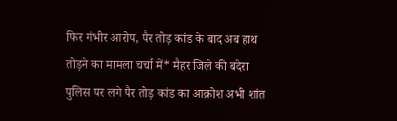फिर गंभीर आरोप, पैर तोड़ कांड के बाद अब हाथ तोड़ने का मामला चर्चा में* मैहर जिले की बदेरा पुलिस पर लगे पैर तोड़ कांड का आक्रोश अभी शांत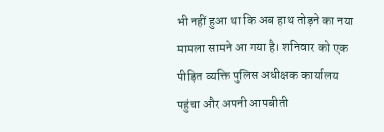भी नहीं हुआ था कि अब हाथ तोड़ने का नया मामला सामने आ गया है। शनिवार को एक पीड़ित व्यक्ति पुलिस अधीक्षक कार्यालय पहुंचा और अपनी आपबीती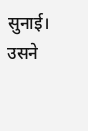सुनाई। उसने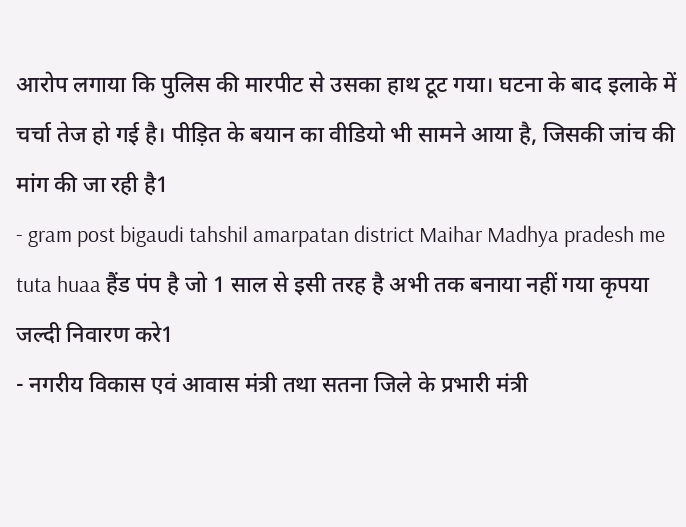आरोप लगाया कि पुलिस की मारपीट से उसका हाथ टूट गया। घटना के बाद इलाके में चर्चा तेज हो गई है। पीड़ित के बयान का वीडियो भी सामने आया है, जिसकी जांच की मांग की जा रही है1
- gram post bigaudi tahshil amarpatan district Maihar Madhya pradesh me tuta huaa हैंड पंप है जो 1 साल से इसी तरह है अभी तक बनाया नहीं गया कृपया जल्दी निवारण करे1
- नगरीय विकास एवं आवास मंत्री तथा सतना जिले के प्रभारी मंत्री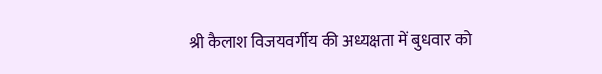श्री कैलाश विजयवर्गीय की अध्यक्षता में बुधवार को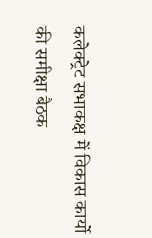कलेक्ट्रेट सभाकक्ष में विकास कार्यो की समीक्षा बैठक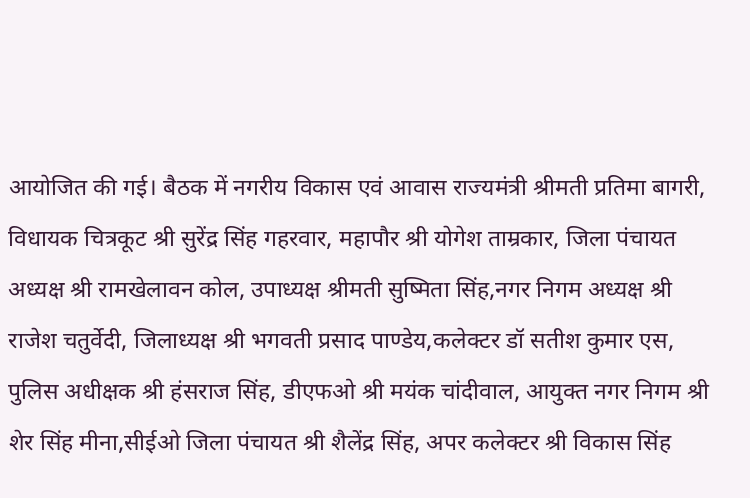आयोजित की गई। बैठक में नगरीय विकास एवं आवास राज्यमंत्री श्रीमती प्रतिमा बागरी, विधायक चित्रकूट श्री सुरेंद्र सिंह गहरवार, महापौर श्री योगेश ताम्रकार, जिला पंचायत अध्यक्ष श्री रामखेलावन कोल, उपाध्यक्ष श्रीमती सुष्मिता सिंह,नगर निगम अध्यक्ष श्री राजेश चतुर्वेदी, जिलाध्यक्ष श्री भगवती प्रसाद पाण्डेय,कलेक्टर डॉ सतीश कुमार एस, पुलिस अधीक्षक श्री हंसराज सिंह, डीएफओ श्री मयंक चांदीवाल, आयुक्त नगर निगम श्री शेर सिंह मीना,सीईओ जिला पंचायत श्री शैलेंद्र सिंह, अपर कलेक्टर श्री विकास सिंह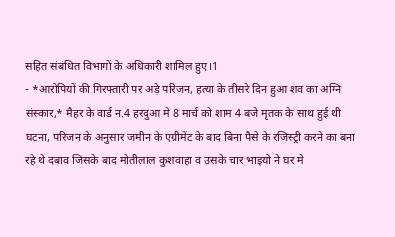सहित संबंधित विभागों के अधिकारी शामिल हुए।1
- *आरोपियों की गिरफ्तारी पर अड़े परिजन, हत्या के तीसरे दिन हुआ शव का अग्नि संस्कार,* मैहर के वार्ड न.4 हरदुआ मे 8 मार्च को शाम 4 बजे मृतक के साथ हुई थी घटना, परिजन के अनुसार जमीन के एग्रीमेंट के बाद बिना पैसे के रजिस्ट्री करने का बना रहे थे दबाव जिसके बाद मोतीलाल कुशवाहा व उसके चार भाइयो ने घर मे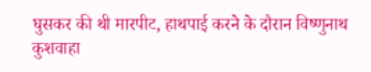घुसकर की थी मारपीट, हाथपाई करने के दौरान विष्णुनाथ कुशवाहा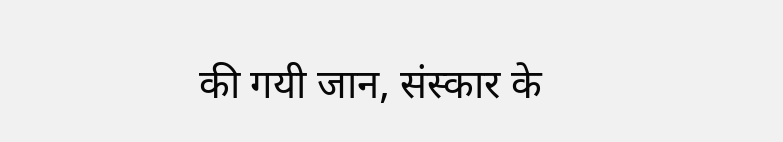की गयी जान, संस्कार के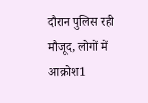दौरान पुलिस रही मौजूद, लोगों में आक्रोश1